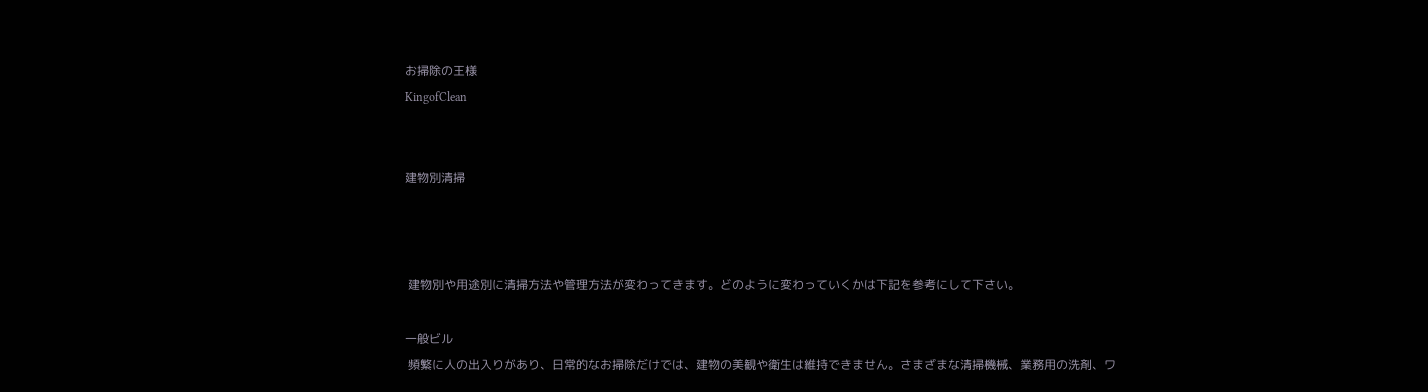お掃除の王様
KingofClean


建物別清掃



 建物別や用途別に清掃方法や管理方法が変わってきます。どのように変わっていくかは下記を参考にして下さい。

一般ビル
 頻繁に人の出入りがあり、日常的なお掃除だけでは、建物の美観や衛生は維持できません。さまざまな清掃機械、業務用の洗剤、ワ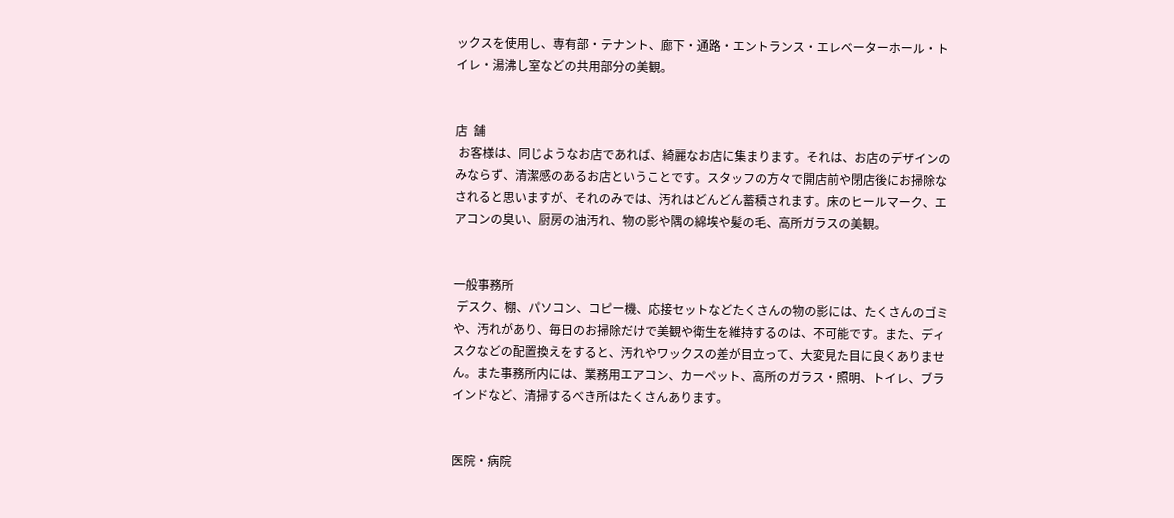ックスを使用し、専有部・テナント、廊下・通路・エントランス・エレベーターホール・トイレ・湯沸し室などの共用部分の美観。


店  舗
 お客様は、同じようなお店であれば、綺麗なお店に集まります。それは、お店のデザインのみならず、清潔感のあるお店ということです。スタッフの方々で開店前や閉店後にお掃除なされると思いますが、それのみでは、汚れはどんどん蓄積されます。床のヒールマーク、エアコンの臭い、厨房の油汚れ、物の影や隅の綿埃や髪の毛、高所ガラスの美観。


一般事務所
 デスク、棚、パソコン、コピー機、応接セットなどたくさんの物の影には、たくさんのゴミや、汚れがあり、毎日のお掃除だけで美観や衛生を維持するのは、不可能です。また、ディスクなどの配置換えをすると、汚れやワックスの差が目立って、大変見た目に良くありません。また事務所内には、業務用エアコン、カーペット、高所のガラス・照明、トイレ、ブラインドなど、清掃するべき所はたくさんあります。


医院・病院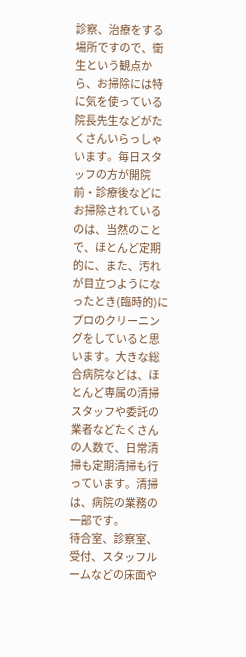診察、治療をする場所ですので、衛生という観点から、お掃除には特に気を使っている院長先生などがたくさんいらっしゃいます。毎日スタッフの方が開院前・診療後などにお掃除されているのは、当然のことで、ほとんど定期的に、また、汚れが目立つようになったとき(臨時的)にプロのクリーニングをしていると思います。大きな総合病院などは、ほとんど専属の清掃スタッフや委託の業者などたくさんの人数で、日常清掃も定期清掃も行っています。清掃は、病院の業務の一部です。
待合室、診察室、受付、スタッフルームなどの床面や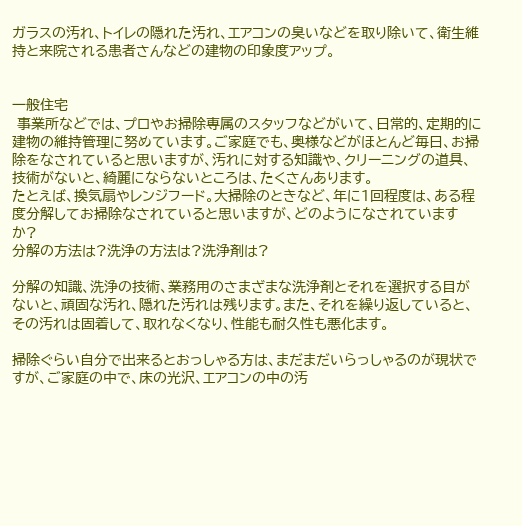ガラスの汚れ、トイレの隠れた汚れ、エアコンの臭いなどを取り除いて、衛生維持と来院される患者さんなどの建物の印象度アップ。


一般住宅
 事業所などでは、プロやお掃除専属のスタッフなどがいて、日常的、定期的に建物の維持管理に努めています。ご家庭でも、奥様などがほとんど毎日、お掃除をなされていると思いますが、汚れに対する知識や、クリーニングの道具、技術がないと、綺麗にならないところは、たくさんあります。
たとえば、換気扇やレンジフード。大掃除のときなど、年に1回程度は、ある程度分解してお掃除なされていると思いますが、どのようになされていますか?
分解の方法は?洗浄の方法は?洗浄剤は?

分解の知識、洗浄の技術、業務用のさまざまな洗浄剤とそれを選択する目がないと、頑固な汚れ、隠れた汚れは残ります。また、それを繰り返していると、その汚れは固着して、取れなくなり、性能も耐久性も悪化ます。

掃除ぐらい自分で出来るとおっしゃる方は、まだまだいらっしゃるのが現状ですが、ご家庭の中で、床の光沢、エアコンの中の汚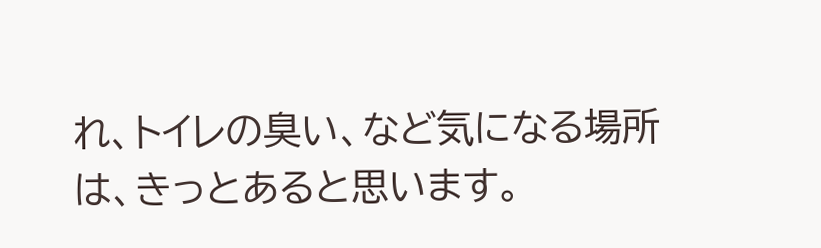れ、トイレの臭い、など気になる場所は、きっとあると思います。